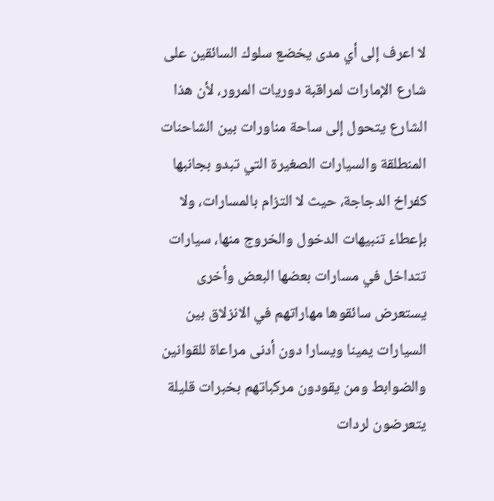لا اعرف إلى أي مدى يخضع سلوك السائقين على شارع الإمارات لمراقبة دوريات المرور، لأن هذا الشارع يتحول إلى ساحة مناورات بين الشاحنات المنطلقة والسيارات الصغيرة التي تبدو بجانبها كفراخ الدجاجة، حيث لا التزام بالمسارات، ولا بإعطاء تنبيهات الدخول والخروج منها، سيارات تتداخل في مسارات بعضها البعض وأخرى يستعرض سائقوها مهاراتهم في الانزلاق بين السيارات يمينا ويسارا دون أدنى مراعاة للقوانين والضوابط ومن يقودون مركباتهم بخبرات قليلة يتعرضون لردات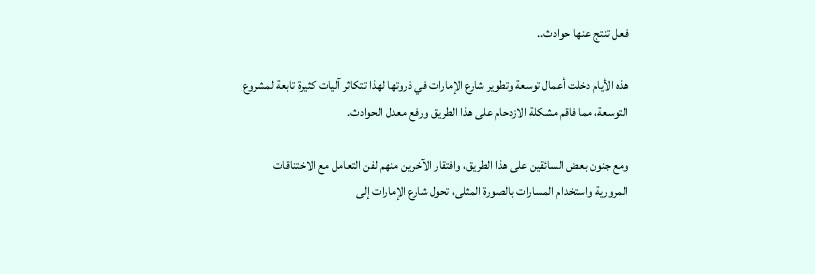فعل تنتج عنها حوادث..

هذه الأيام دخلت أعمال توسعة وتطوير شارع الإمارات في ذروتها لهذا تتكاثر آليات كثيرة تابعة لمشروع التوسعة، مما فاقم مشكلة الازدحام على هذا الطريق ورفع معدل الحوادث.

ومع جنون بعض السائقين على هذا الطريق، وافتقار الآخرين منهم لفن التعامل مع الاختناقات المرورية واستخدام المسارات بالصورة المثلى، تحول شارع الإمارات إلى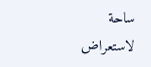ساحة لاستعراض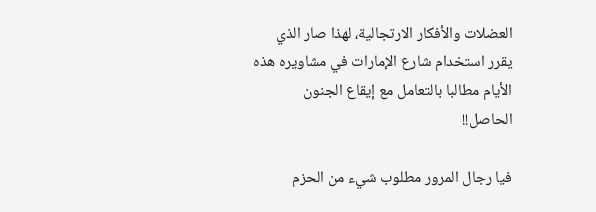العضلات والأفكار الارتجالية، لهذا صار الذي يقرر استخدام شارع الإمارات في مشاويره هذه الأيام مطالبا بالتعامل مع إيقاع الجنون الحاصل!!

فيا رجال المرور مطلوب شيء من الحزم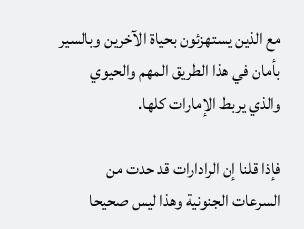مع الذين يستهزئون بحياة الآخرين وبالسير بأمان في هذا الطريق المهم والحيوي والذي يربط الإمارات كلها.

فإذا قلنا إن الرادارات قد حدت من السرعات الجنونية وهذا ليس صحيحا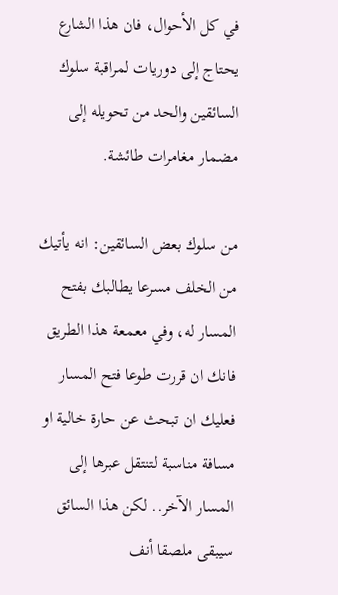في كل الأحوال، فان هذا الشارع يحتاج إلى دوريات لمراقبة سلوك السائقين والحد من تحويله إلى مضمار مغامرات طائشة.

من سلوك بعض السائقين: انه يأتيك من الخلف مسرعا يطالبك بفتح المسار له، وفي معمعة هذا الطريق فانك ان قررت طوعا فتح المسار فعليك ان تبحث عن حارة خالية او مسافة مناسبة لتنتقل عبرها إلى المسار الآخر.. لكن هذا السائق سيبقى ملصقا أنف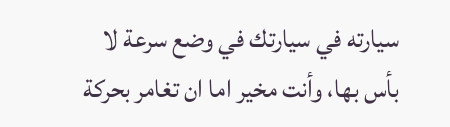سيارته في سيارتك في وضع سرعة لا بأس بها، وأنت مخير اما ان تغامر بحركة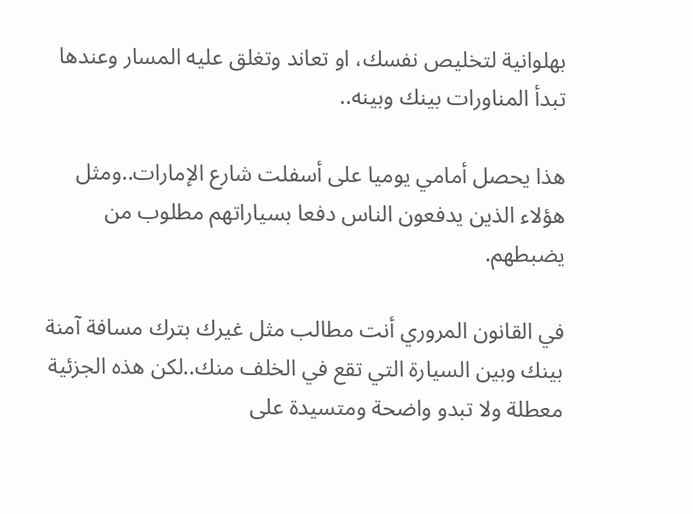بهلوانية لتخليص نفسك، او تعاند وتغلق عليه المسار وعندها تبدأ المناورات بينك وبينه..

هذا يحصل أمامي يوميا على أسفلت شارع الإمارات..ومثل هؤلاء الذين يدفعون الناس دفعا بسياراتهم مطلوب من يضبطهم.

في القانون المروري أنت مطالب مثل غيرك بترك مسافة آمنة بينك وبين السيارة التي تقع في الخلف منك..لكن هذه الجزئية معطلة ولا تبدو واضحة ومتسيدة على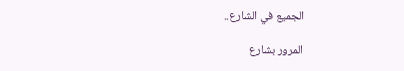الجميع في الشارع..

المرور بشارع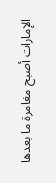الإمارات أصبح مغامرة ما بعدها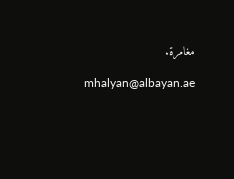مغامرة.

mhalyan@albayan.ae